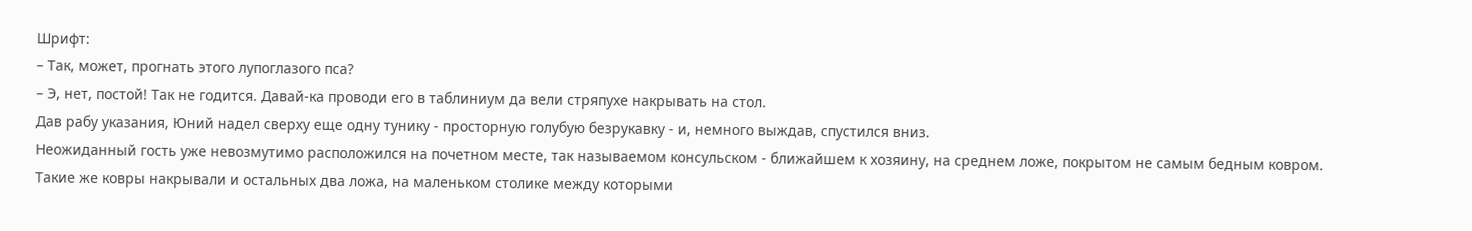Шрифт:
– Так, может, прогнать этого лупоглазого пса?
– Э, нет, постой! Так не годится. Давай-ка проводи его в таблиниум да вели стряпухе накрывать на стол.
Дав рабу указания, Юний надел сверху еще одну тунику - просторную голубую безрукавку - и, немного выждав, спустился вниз.
Неожиданный гость уже невозмутимо расположился на почетном месте, так называемом консульском - ближайшем к хозяину, на среднем ложе, покрытом не самым бедным ковром. Такие же ковры накрывали и остальных два ложа, на маленьком столике между которыми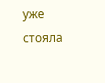уже стояла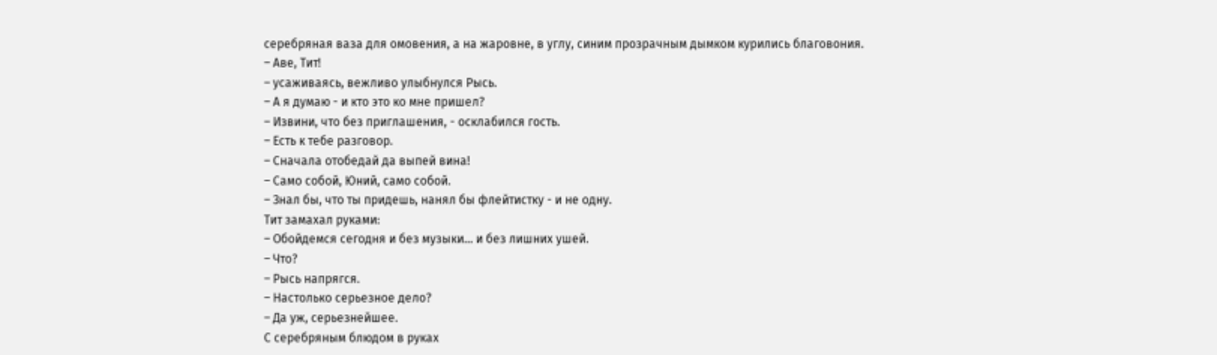серебряная ваза для омовения, а на жаровне, в углу, синим прозрачным дымком курились благовония.
– Аве, Тит!
– усаживаясь, вежливо улыбнулся Рысь.
– А я думаю - и кто это ко мне пришел?
– Извини, что без приглашения, - осклабился гость.
– Есть к тебе разговор.
– Сначала отобедай да выпей вина!
– Само собой, Юний, само собой.
– Знал бы, что ты придешь, нанял бы флейтистку - и не одну.
Тит замахал руками:
– Обойдемся сегодня и без музыки… и без лишних ушей.
– Что?
– Рысь напрягся.
– Настолько серьезное дело?
– Да уж, серьезнейшее.
С серебряным блюдом в руках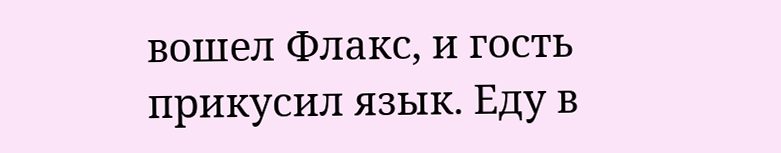вошел Флакс, и гость прикусил язык. Еду в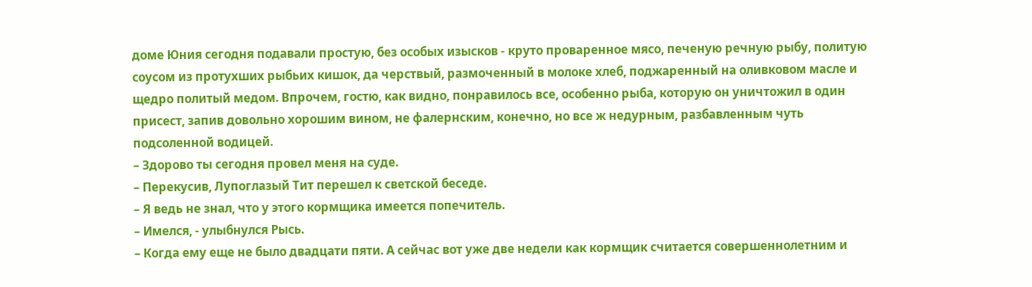доме Юния сегодня подавали простую, без особых изысков - круто проваренное мясо, печеную речную рыбу, политую соусом из протухших рыбьих кишок, да черствый, размоченный в молоке хлеб, поджаренный на оливковом масле и щедро политый медом. Впрочем, гостю, как видно, понравилось все, особенно рыба, которую он уничтожил в один присест, запив довольно хорошим вином, не фалернским, конечно, но все ж недурным, разбавленным чуть подсоленной водицей.
– Здорово ты сегодня провел меня на суде.
– Перекусив, Лупоглазый Тит перешел к светской беседе.
– Я ведь не знал, что у этого кормщика имеется попечитель.
– Имелся, - улыбнулся Рысь.
– Когда ему еще не было двадцати пяти. А сейчас вот уже две недели как кормщик считается совершеннолетним и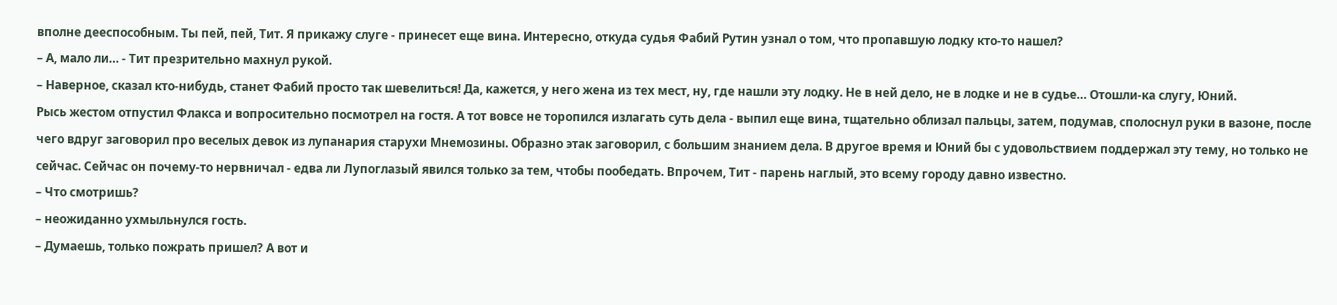вполне дееспособным. Ты пей, пей, Тит. Я прикажу слуге - принесет еще вина. Интересно, откуда судья Фабий Рутин узнал о том, что пропавшую лодку кто-то нашел?
– А, мало ли… - Тит презрительно махнул рукой.
– Наверное, сказал кто-нибудь, станет Фабий просто так шевелиться! Да, кажется, у него жена из тех мест, ну, где нашли эту лодку. Не в ней дело, не в лодке и не в судье… Отошли-ка слугу, Юний.
Рысь жестом отпустил Флакса и вопросительно посмотрел на гостя. А тот вовсе не торопился излагать суть дела - выпил еще вина, тщательно облизал пальцы, затем, подумав, сполоснул руки в вазоне, после чего вдруг заговорил про веселых девок из лупанария старухи Мнемозины. Образно этак заговорил, с большим знанием дела. В другое время и Юний бы с удовольствием поддержал эту тему, но только не сейчас. Сейчас он почему-то нервничал - едва ли Лупоглазый явился только за тем, чтобы пообедать. Впрочем, Тит - парень наглый, это всему городу давно известно.
– Что смотришь?
– неожиданно ухмыльнулся гость.
– Думаешь, только пожрать пришел? А вот и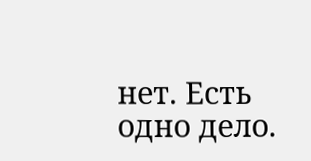нет. Есть одно дело.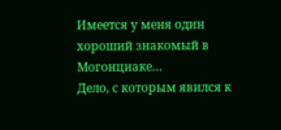Имеется у меня один хороший знакомый в Могонциаке…
Дело, с которым явился к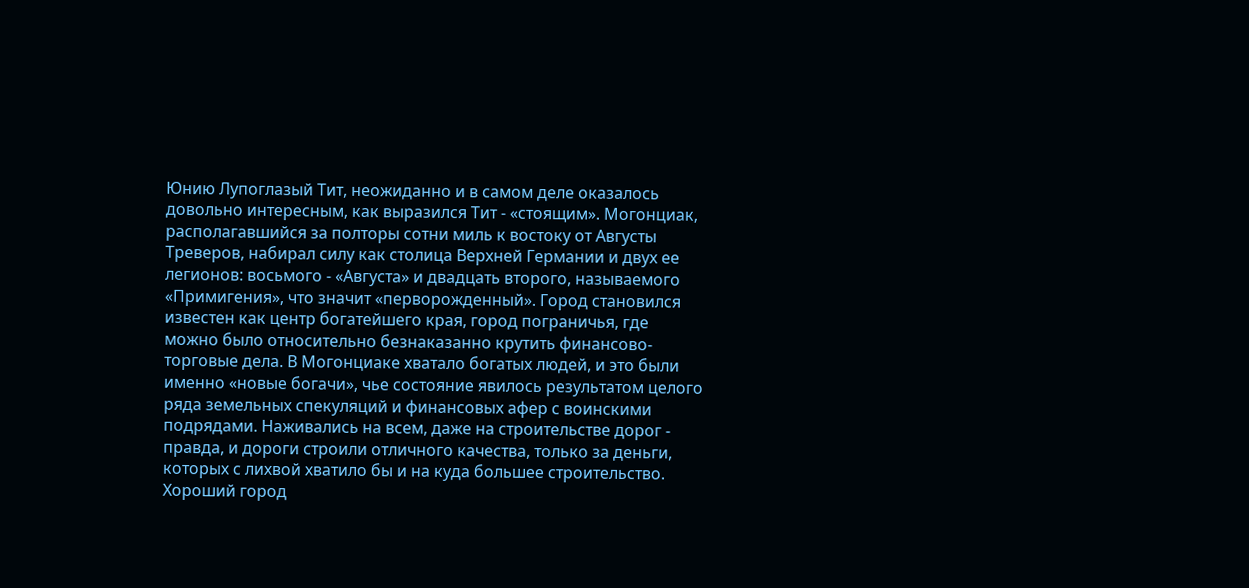Юнию Лупоглазый Тит, неожиданно и в самом деле оказалось довольно интересным, как выразился Тит - «стоящим». Могонциак, располагавшийся за полторы сотни миль к востоку от Августы Треверов, набирал силу как столица Верхней Германии и двух ее легионов: восьмого - «Августа» и двадцать второго, называемого «Примигения», что значит «перворожденный». Город становился известен как центр богатейшего края, город пограничья, где можно было относительно безнаказанно крутить финансово-торговые дела. В Могонциаке хватало богатых людей, и это были именно «новые богачи», чье состояние явилось результатом целого ряда земельных спекуляций и финансовых афер с воинскими подрядами. Наживались на всем, даже на строительстве дорог - правда, и дороги строили отличного качества, только за деньги, которых с лихвой хватило бы и на куда большее строительство. Хороший город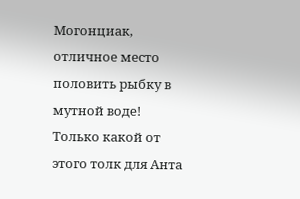Могонциак, отличное место половить рыбку в мутной воде! Только какой от этого толк для Анта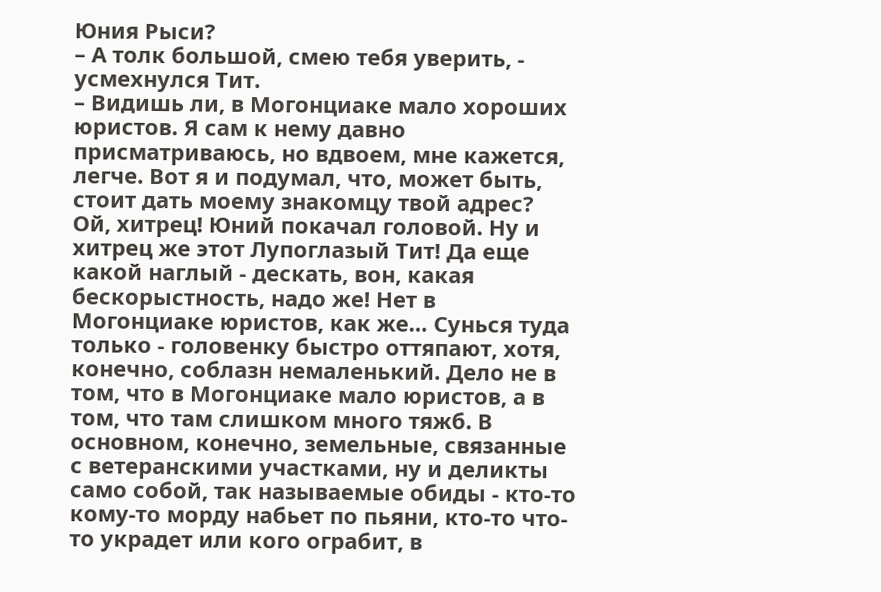Юния Рыси?
– А толк большой, смею тебя уверить, - усмехнулся Тит.
– Видишь ли, в Могонциаке мало хороших юристов. Я сам к нему давно присматриваюсь, но вдвоем, мне кажется, легче. Вот я и подумал, что, может быть, стоит дать моему знакомцу твой адрес?
Ой, хитрец! Юний покачал головой. Ну и хитрец же этот Лупоглазый Тит! Да еще какой наглый - дескать, вон, какая бескорыстность, надо же! Нет в Могонциаке юристов, как же… Сунься туда только - головенку быстро оттяпают, хотя, конечно, соблазн немаленький. Дело не в том, что в Могонциаке мало юристов, а в том, что там слишком много тяжб. В основном, конечно, земельные, связанные с ветеранскими участками, ну и деликты само собой, так называемые обиды - кто-то кому-то морду набьет по пьяни, кто-то что-то украдет или кого ограбит, в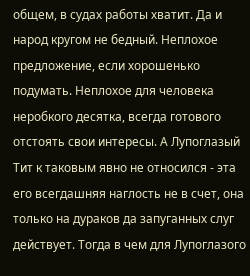общем, в судах работы хватит. Да и народ кругом не бедный. Неплохое предложение, если хорошенько подумать. Неплохое для человека неробкого десятка, всегда готового отстоять свои интересы. А Лупоглазый Тит к таковым явно не относился - эта его всегдашняя наглость не в счет, она только на дураков да запуганных слуг действует. Тогда в чем для Лупоглазого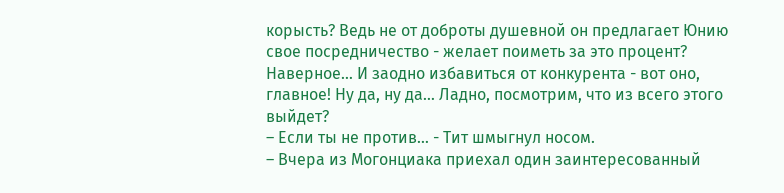корысть? Ведь не от доброты душевной он предлагает Юнию свое посредничество - желает поиметь за это процент? Наверное… И заодно избавиться от конкурента - вот оно, главное! Ну да, ну да… Ладно, посмотрим, что из всего этого выйдет?
– Если ты не против… - Тит шмыгнул носом.
– Вчера из Могонциака приехал один заинтересованный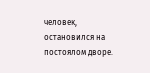человек, остановился на постоялом дворе.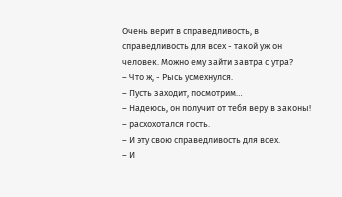Очень верит в справедливость, в справедливость для всех - такой уж он человек. Можно ему зайти завтра с утра?
– Что ж, - Рысь усмехнулся.
– Пусть заходит, посмотрим…
– Надеюсь, он получит от тебя веру в законы!
– расхохотался гость.
– И эту свою справедливость для всех.
– И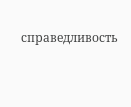справедливость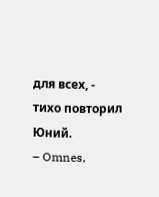для всех, - тихо повторил Юний.
– Omnes,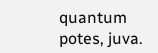quantum potes, juva.